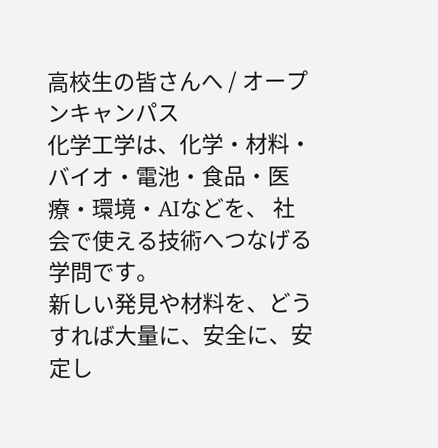高校生の皆さんへ / オープンキャンパス
化学工学は、化学・材料・バイオ・電池・食品・医療・環境・AIなどを、 社会で使える技術へつなげる学問です。
新しい発見や材料を、どうすれば大量に、安全に、安定し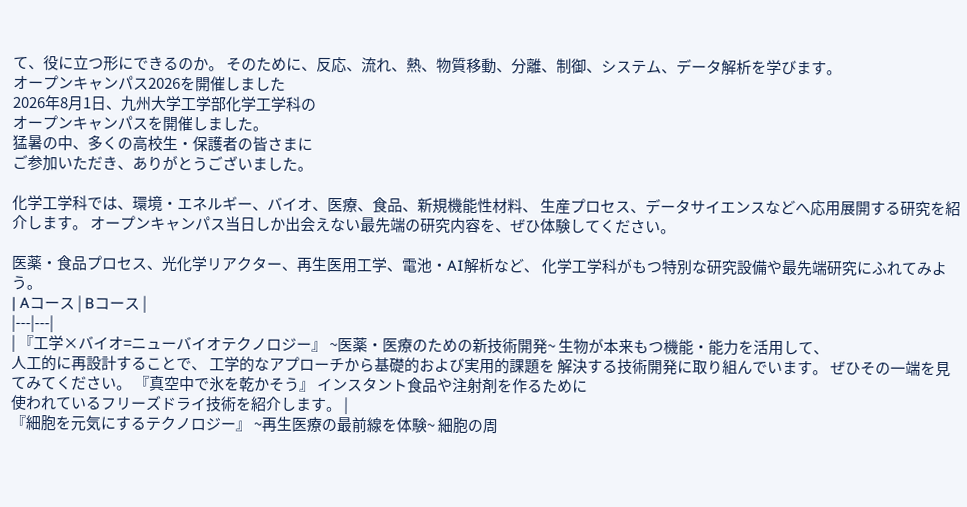て、役に立つ形にできるのか。 そのために、反応、流れ、熱、物質移動、分離、制御、システム、データ解析を学びます。
オープンキャンパス2026を開催しました
2026年8月1日、九州大学工学部化学工学科の
オープンキャンパスを開催しました。
猛暑の中、多くの高校生・保護者の皆さまに
ご参加いただき、ありがとうございました。

化学工学科では、環境・エネルギー、バイオ、医療、食品、新規機能性材料、 生産プロセス、データサイエンスなどへ応用展開する研究を紹介します。 オープンキャンパス当日しか出会えない最先端の研究内容を、ぜひ体験してください。

医薬・食品プロセス、光化学リアクター、再生医用工学、電池・AI解析など、 化学工学科がもつ特別な研究設備や最先端研究にふれてみよう。
| Aコース | Bコース |
|---|---|
| 『工学×バイオ=ニューバイオテクノロジー』 ~医薬・医療のための新技術開発~ 生物が本来もつ機能・能力を活用して、
人工的に再設計することで、 工学的なアプローチから基礎的および実用的課題を 解決する技術開発に取り組んでいます。 ぜひその一端を見てみてください。 『真空中で氷を乾かそう』 インスタント食品や注射剤を作るために
使われているフリーズドライ技術を紹介します。 |
『細胞を元気にするテクノロジー』 ~再生医療の最前線を体験~ 細胞の周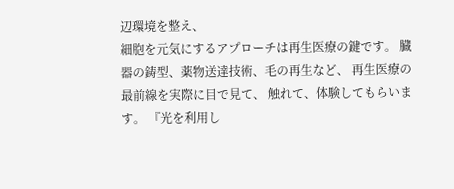辺環境を整え、
細胞を元気にするアプローチは再生医療の鍵です。 臓器の鋳型、薬物送達技術、毛の再生など、 再生医療の最前線を実際に目で見て、 触れて、体験してもらいます。 『光を利用し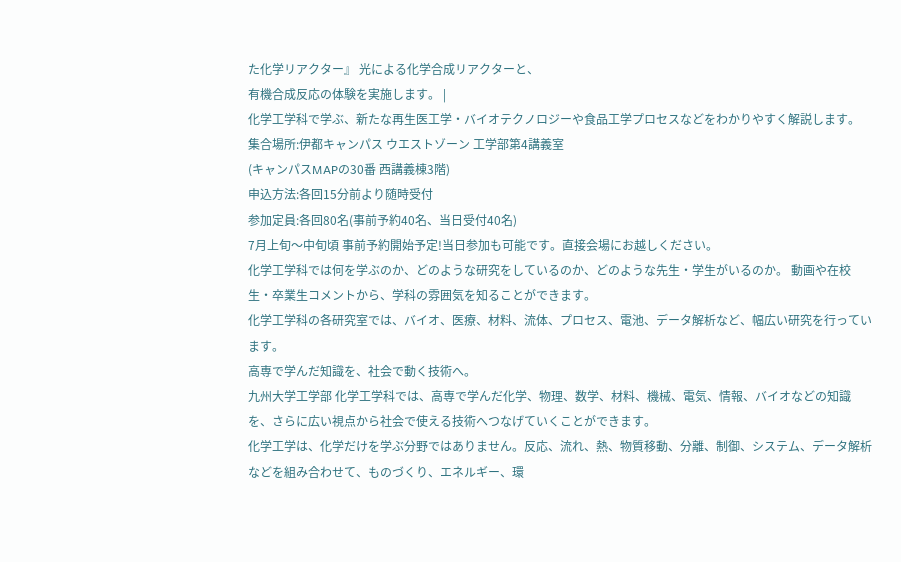た化学リアクター』 光による化学合成リアクターと、
有機合成反応の体験を実施します。 |
化学工学科で学ぶ、新たな再生医工学・バイオテクノロジーや食品工学プロセスなどをわかりやすく解説します。
集合場所:伊都キャンパス ウエストゾーン 工学部第4講義室
(キャンパスMAPの30番 西講義棟3階)
申込方法:各回15分前より随時受付
参加定員:各回80名(事前予約40名、当日受付40名)
7月上旬〜中旬頃 事前予約開始予定!当日参加も可能です。直接会場にお越しください。
化学工学科では何を学ぶのか、どのような研究をしているのか、どのような先生・学生がいるのか。 動画や在校生・卒業生コメントから、学科の雰囲気を知ることができます。
化学工学科の各研究室では、バイオ、医療、材料、流体、プロセス、電池、データ解析など、幅広い研究を行っています。
高専で学んだ知識を、社会で動く技術へ。
九州大学工学部 化学工学科では、高専で学んだ化学、物理、数学、材料、機械、電気、情報、バイオなどの知識を、さらに広い視点から社会で使える技術へつなげていくことができます。
化学工学は、化学だけを学ぶ分野ではありません。反応、流れ、熱、物質移動、分離、制御、システム、データ解析などを組み合わせて、ものづくり、エネルギー、環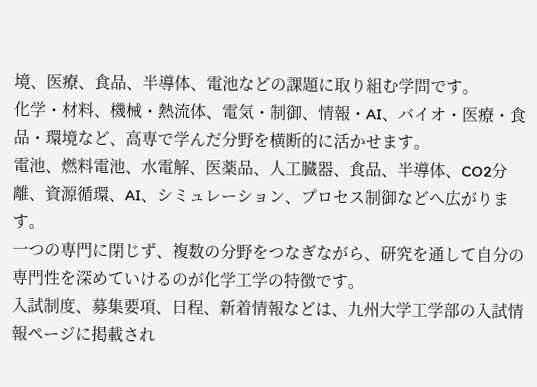境、医療、食品、半導体、電池などの課題に取り組む学問です。
化学・材料、機械・熱流体、電気・制御、情報・AI、バイオ・医療・食品・環境など、高専で学んだ分野を横断的に活かせます。
電池、燃料電池、水電解、医薬品、人工臓器、食品、半導体、CO2分離、資源循環、AI、シミュレーション、プロセス制御などへ広がります。
一つの専門に閉じず、複数の分野をつなぎながら、研究を通して自分の専門性を深めていけるのが化学工学の特徴です。
入試制度、募集要項、日程、新着情報などは、九州大学工学部の入試情報ページに掲載され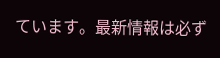ています。最新情報は必ず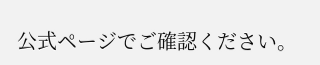公式ページでご確認ください。